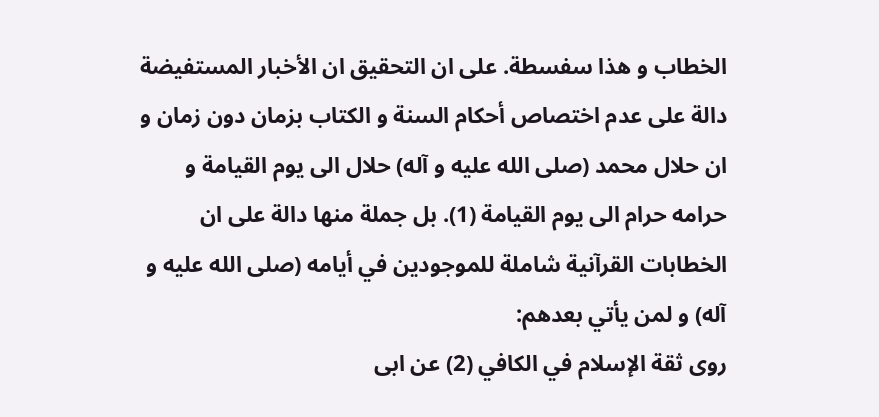الخطاب و هذا سفسطة. على ان التحقيق ان الأخبار المستفيضة دالة على عدم اختصاص أحكام السنة و الكتاب بزمان دون زمان و ان حلال محمد (صلى الله عليه و آله) حلال الى يوم القيامة و حرامه حرام الى يوم القيامة (1). بل جملة منها دالة على ان الخطابات القرآنية شاملة للموجودين في أيامه (صلى الله عليه و آله) و لمن يأتي بعدهم:
روى ثقة الإسلام في الكافي (2) عن ابى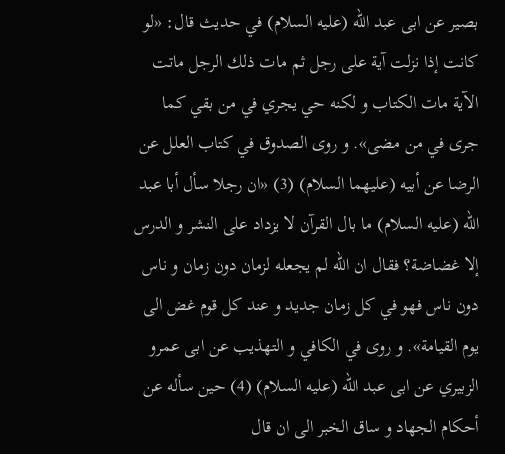بصير عن ابى عبد الله (عليه السلام) في حديث قال: «لو كانت إذا نزلت آية على رجل ثم مات ذلك الرجل ماتت الآية مات الكتاب و لكنه حي يجري في من بقي كما جرى في من مضى». و روى الصدوق في كتاب العلل عن الرضا عن أبيه (عليهما السلام) (3) «ان رجلا سأل أبا عبد الله (عليه السلام) ما بال القرآن لا يزداد على النشر و الدرس إلا غضاضة؟ فقال ان الله لم يجعله لزمان دون زمان و ناس دون ناس فهو في كل زمان جديد و عند كل قوم غض الى يوم القيامة». و روى في الكافي و التهذيب عن ابى عمرو الزبيري عن ابى عبد الله (عليه السلام) (4) حين سأله عن أحكام الجهاد و ساق الخبر الى ان قال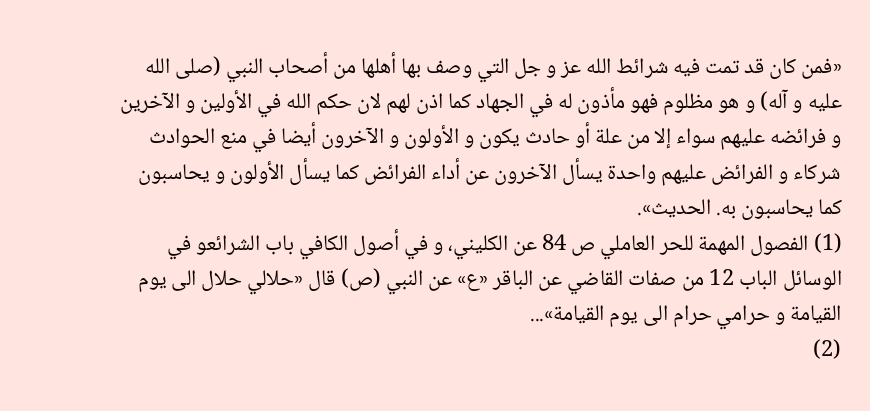«فمن كان قد تمت فيه شرائط الله عز و جل التي وصف بها أهلها من أصحاب النبي (صلى الله عليه و آله) و هو مظلوم فهو مأذون له في الجهاد كما اذن لهم لان حكم الله في الأولين و الآخرين و فرائضه عليهم سواء إلا من علة أو حادث يكون و الأولون و الآخرون أيضا في منع الحوادث شركاء و الفرائض عليهم واحدة يسأل الآخرون عن أداء الفرائض كما يسأل الأولون و يحاسبون كما يحاسبون به. الحديث».
(1) الفصول المهمة للحر العاملي ص 84 عن الكليني، و في أصول الكافي باب الشرائعو في الوسائل الباب 12 من صفات القاضي عن الباقر «ع» عن النبي (ص) قال «حلالي حلال الى يوم القيامة و حرامي حرام الى يوم القيامة»...
(2)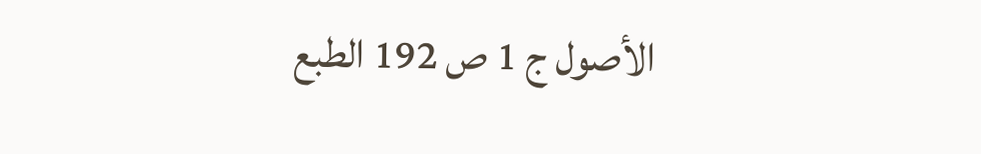الأصول ج 1 ص 192 الطبع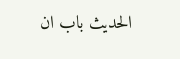الحديث باب ان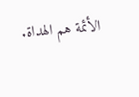الأئمة هم الهداة.